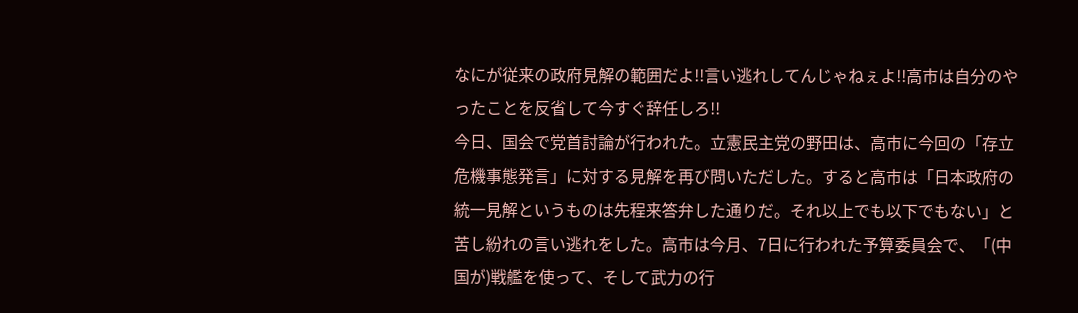なにが従来の政府見解の範囲だよ!!言い逃れしてんじゃねぇよ!!高市は自分のやったことを反省して今すぐ辞任しろ!!
今日、国会で党首討論が行われた。立憲民主党の野田は、高市に今回の「存立危機事態発言」に対する見解を再び問いただした。すると高市は「日本政府の統一見解というものは先程来答弁した通りだ。それ以上でも以下でもない」と苦し紛れの言い逃れをした。高市は今月、7日に行われた予算委員会で、「(中国が)戦艦を使って、そして武力の行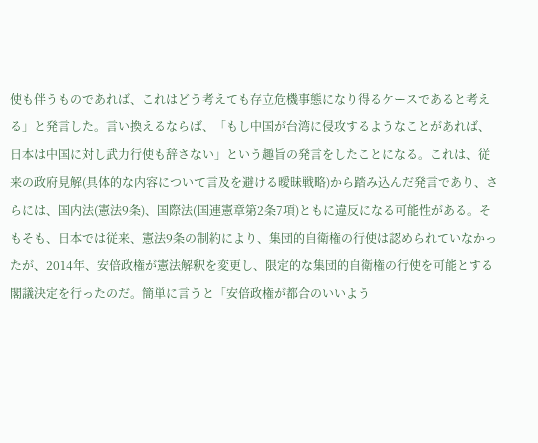使も伴うものであれば、これはどう考えても存立危機事態になり得るケースであると考える」と発言した。言い換えるならば、「もし中国が台湾に侵攻するようなことがあれば、日本は中国に対し武力行使も辞さない」という趣旨の発言をしたことになる。これは、従来の政府見解(具体的な内容について言及を避ける曖昧戦略)から踏み込んだ発言であり、さらには、国内法(憲法9条)、国際法(国連憲章第2条7項)ともに違反になる可能性がある。そもそも、日本では従来、憲法9条の制約により、集団的自衛権の行使は認められていなかったが、2014年、安倍政権が憲法解釈を変更し、限定的な集団的自衛権の行使を可能とする閣議決定を行ったのだ。簡単に言うと「安倍政権が都合のいいよう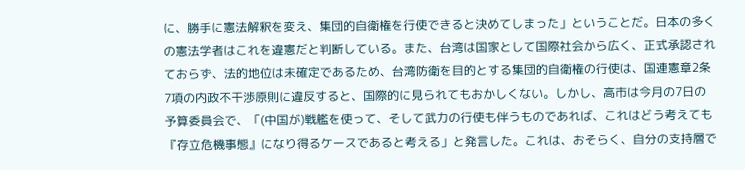に、勝手に憲法解釈を変え、集団的自衛権を行使できると決めてしまった」ということだ。日本の多くの憲法学者はこれを違憲だと判断している。また、台湾は国家として国際社会から広く、正式承認されておらず、法的地位は未確定であるため、台湾防衛を目的とする集団的自衛権の行使は、国連憲章2条7項の内政不干渉原則に違反すると、国際的に見られてもおかしくない。しかし、高市は今月の7日の予算委員会で、「(中国が)戦艦を使って、そして武力の行使も伴うものであれば、これはどう考えても『存立危機事態』になり得るケースであると考える」と発言した。これは、おそらく、自分の支持層で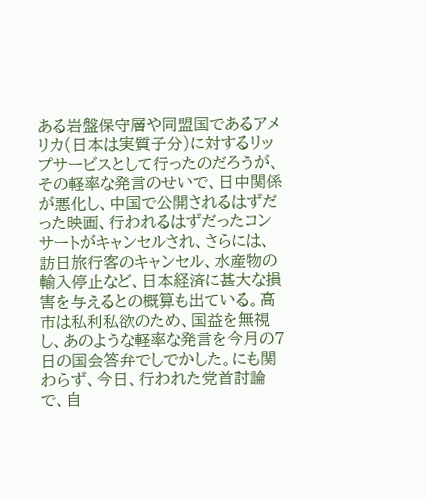ある岩盤保守層や同盟国であるアメリカ(日本は実質子分)に対するリップサービスとして行ったのだろうが、その軽率な発言のせいで、日中関係が悪化し、中国で公開されるはずだった映画、行われるはずだったコンサートがキャンセルされ、さらには、訪日旅行客のキャンセル、水産物の輸入停止など、日本経済に甚大な損害を与えるとの概算も出ている。高市は私利私欲のため、国益を無視し、あのような軽率な発言を今月の7日の国会答弁でしでかした。にも関わらず、今日、行われた党首討論で、自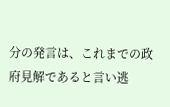分の発言は、これまでの政府見解であると言い逃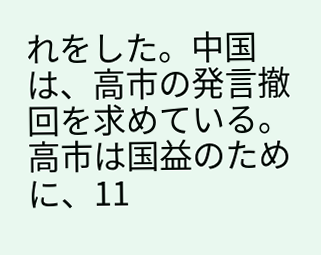れをした。中国は、高市の発言撤回を求めている。高市は国益のために、11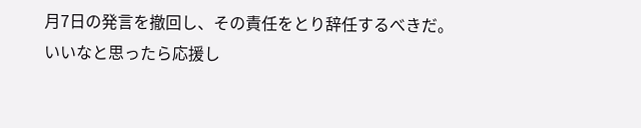月7日の発言を撤回し、その責任をとり辞任するべきだ。
いいなと思ったら応援し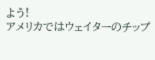よう!
アメリカではウェイターのチップ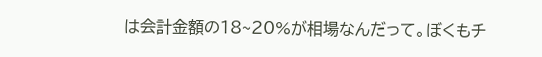は会計金額の18~20%が相場なんだって。ぼくもチ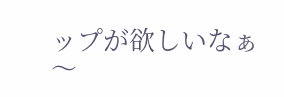ップが欲しいなぁ〜